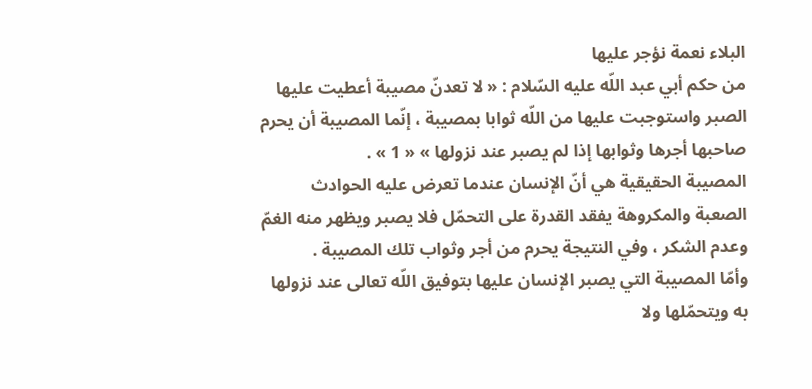البلاء نعمة نؤجر عليها
من حكم أبي عبد اللّه عليه السّلام : « لا تعدنّ مصيبة أعطيت عليها الصبر واستوجبت عليها من اللّه ثوابا بمصيبة ، إنّما المصيبة أن يحرم صاحبها أجرها وثوابها إذا لم يصبر عند نزولها » « 1 » .
المصيبة الحقيقية هي أنّ الإنسان عندما تعرض عليه الحوادث الصعبة والمكروهة يفقد القدرة على التحمّل فلا يصبر ويظهر منه الغمّ وعدم الشكر ، وفي النتيجة يحرم من أجر وثواب تلك المصيبة .
وأمّا المصيبة التي يصبر الإنسان عليها بتوفيق اللّه تعالى عند نزولها به ويتحمّلها ولا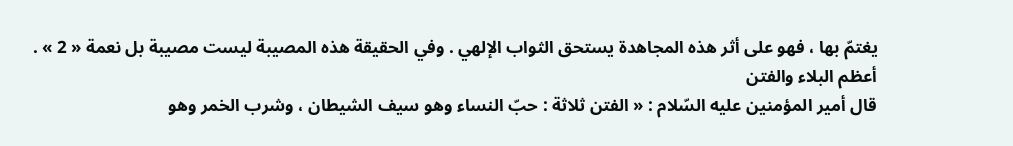يغتمّ بها ، فهو على أثر هذه المجاهدة يستحق الثواب الإلهي . وفي الحقيقة هذه المصيبة ليست مصيبة بل نعمة « 2 » .
أعظم البلاء والفتن
قال أمير المؤمنين عليه السّلام : « الفتن ثلاثة : حبّ النساء وهو سيف الشيطان ، وشرب الخمر وهو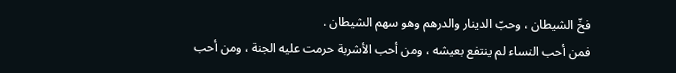فخّ الشيطان ، وحبّ الدينار والدرهم وهو سهم الشيطان .
فمن أحب النساء لم ينتفع بعيشه ، ومن أحب الأشربة حرمت عليه الجنة ، ومن أحب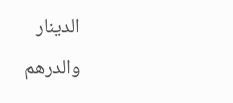الدينار والدرهم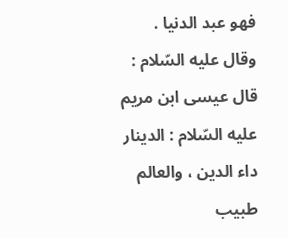فهو عبد الدنيا .
وقال عليه السّلام : قال عيسى ابن مريم عليه السّلام : الدينار داء الدين ، والعالم طبيب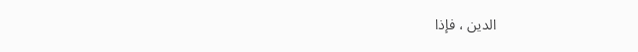الدين ، فإذا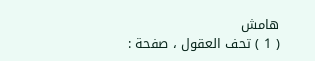هامش
( 1 ) تحف العقول ، صفحة :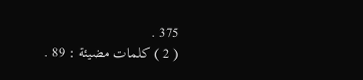375 .
( 2 ) كلمات مضيئة : 89 .